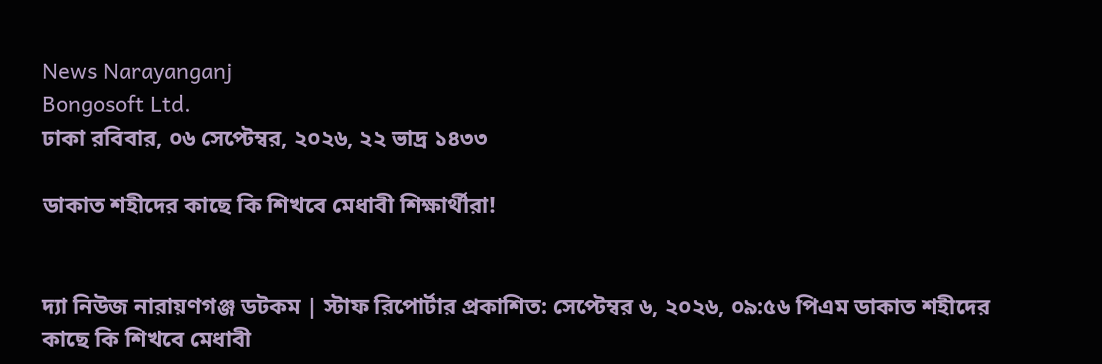News Narayanganj
Bongosoft Ltd.
ঢাকা রবিবার, ০৬ সেপ্টেম্বর, ২০২৬, ২২ ভাদ্র ১৪৩৩

ডাকাত শহীদের কাছে কি শিখবে মেধাবী শিক্ষার্থীরা!


দ্যা নিউজ নারায়ণগঞ্জ ডটকম | স্টাফ রিপোর্টার প্রকাশিত: সেপ্টেম্বর ৬, ২০২৬, ০৯:৫৬ পিএম ডাকাত শহীদের কাছে কি শিখবে মেধাবী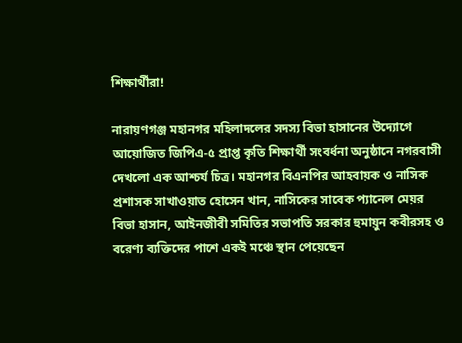শিক্ষার্থীরা!

নারায়ণগঞ্জ মহানগর মহিলাদলের সদস্য বিভা হাসানের উদ্যোগে আয়োজিত জিপিএ-৫ প্রাপ্ত কৃতি শিক্ষার্থী সংবর্ধনা অনুষ্ঠানে নগরবাসী দেখলো এক আশ্চর্য চিত্র। মহানগর বিএনপির আহবায়ক ও নাসিক প্রশাসক সাখাওয়াত হোসেন খান, নাসিকের সাবেক প্যানেল মেয়র বিভা হাসান, আইনজীবী সমিতির সভাপতি সরকার হুমায়ুন কবীরসহ ও বরেণ্য ব্যক্তিদের পাশে একই মঞ্চে স্থান পেয়েছেন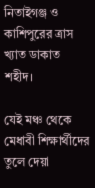নিতাইগঞ্জ ও কাশিপুরের ত্রাস খ্যাত ডাকাত শহীদ।

যেই মঞ্চ থেকে মেধাবী শিক্ষার্থীদের তুলে দেয়া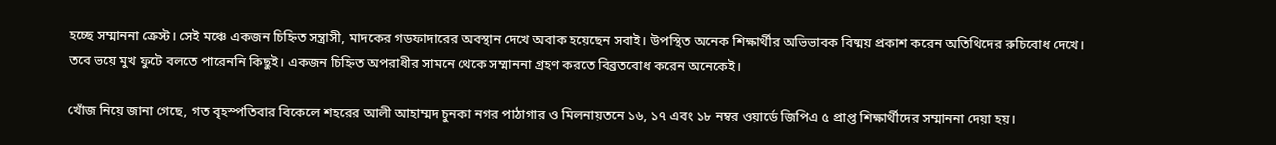হচ্ছে সম্মাননা ক্রেস্ট। সেই মঞ্চে একজন চিহ্নিত সন্ত্রাসী, মাদকের গডফাদারের অবস্থান দেখে অবাক হয়েছেন সবাই। উপস্থিত অনেক শিক্ষার্থীর অভিভাবক বিষ্ময় প্রকাশ করেন অতিথিদের রুচিবোধ দেখে। তবে ভয়ে মুখ ফুটে বলতে পারেননি কিছুই। একজন চিহ্নিত অপরাধীর সামনে থেকে সম্মাননা গ্রহণ করতে বিব্রতবোধ করেন অনেকেই।

খোঁজ নিয়ে জানা গেছে, গত বৃহস্পতিবার বিকেলে শহরের আলী আহাম্মদ চুনকা নগর পাঠাগার ও মিলনায়তনে ১৬, ১৭ এবং ১৮ নম্বর ওয়ার্ডে জিপিএ ৫ প্রাপ্ত শিক্ষার্থীদের সম্মাননা দেয়া হয়।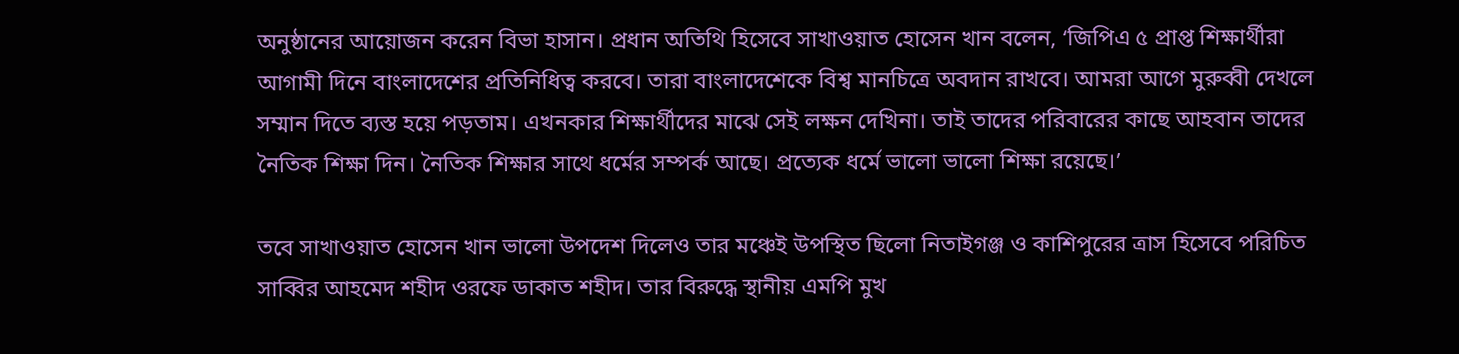অনুষ্ঠানের আয়োজন করেন বিভা হাসান। প্রধান অতিথি হিসেবে সাখাওয়াত হোসেন খান বলেন, ‘জিপিএ ৫ প্রাপ্ত শিক্ষার্থীরা আগামী দিনে বাংলাদেশের প্রতিনিধিত্ব করবে। তারা বাংলাদেশেকে বিশ্ব মানচিত্রে অবদান রাখবে। আমরা আগে মুরুব্বী দেখলে সম্মান দিতে ব্যস্ত হয়ে পড়তাম। এখনকার শিক্ষার্থীদের মাঝে সেই লক্ষন দেখিনা। তাই তাদের পরিবারের কাছে আহবান তাদের নৈতিক শিক্ষা দিন। নৈতিক শিক্ষার সাথে ধর্মের সম্পর্ক আছে। প্রত্যেক ধর্মে ভালো ভালো শিক্ষা রয়েছে।’

তবে সাখাওয়াত হোসেন খান ভালো উপদেশ দিলেও তার মঞ্চেই উপস্থিত ছিলো নিতাইগঞ্জ ও কাশিপুরের ত্রাস হিসেবে পরিচিত সাব্বির আহমেদ শহীদ ওরফে ডাকাত শহীদ। তার বিরুদ্ধে স্থানীয় এমপি মুখ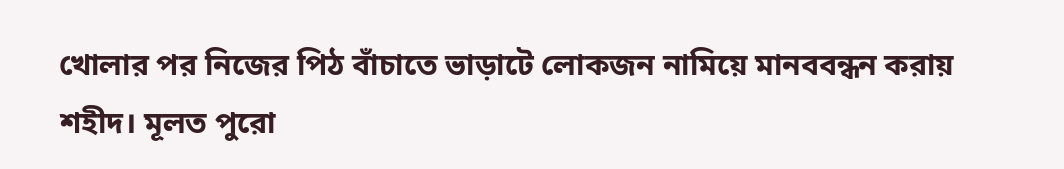খোলার পর নিজের পিঠ বাঁচাতে ভাড়াটে লোকজন নামিয়ে মানববন্ধন করায় শহীদ। মূলত পুরো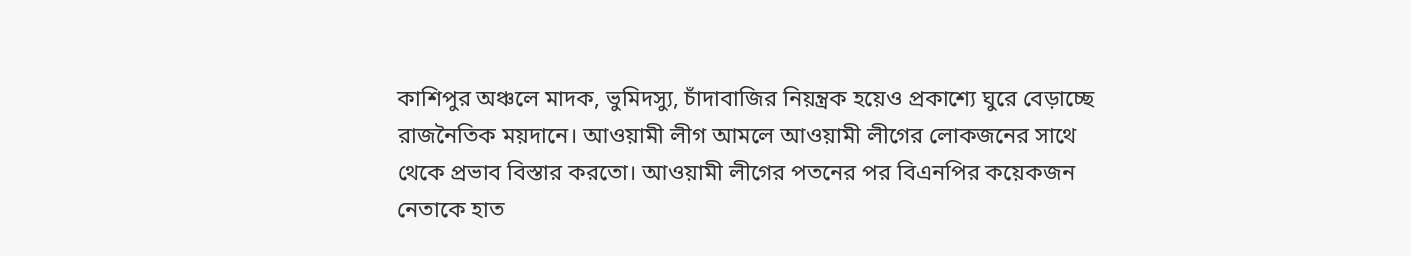কাশিপুর অঞ্চলে মাদক, ভুমিদস্যু, চাঁদাবাজির নিয়ন্ত্রক হয়েও প্রকাশ্যে ঘুরে বেড়াচ্ছে রাজনৈতিক ময়দানে। আওয়ামী লীগ আমলে আওয়ামী লীগের লোকজনের সাথে থেকে প্রভাব বিস্তার করতো। আওয়ামী লীগের পতনের পর বিএনপির কয়েকজন নেতাকে হাত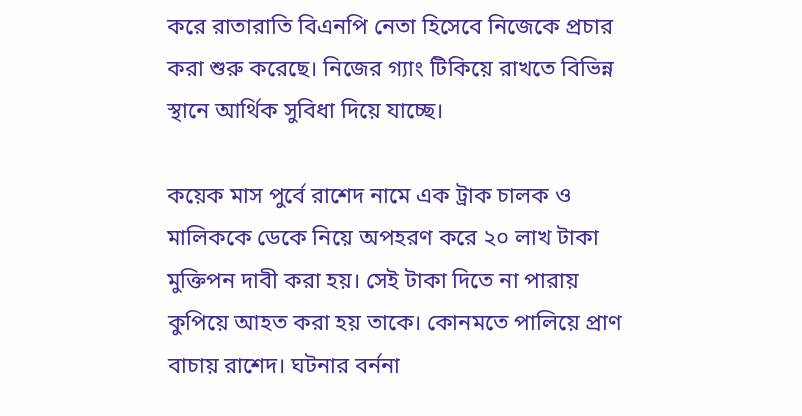করে রাতারাতি বিএনপি নেতা হিসেবে নিজেকে প্রচার করা শুরু করেছে। নিজের গ্যাং টিকিয়ে রাখতে বিভিন্ন স্থানে আর্থিক সুবিধা দিয়ে যাচ্ছে।

কয়েক মাস পুর্বে রাশেদ নামে এক ট্রাক চালক ও মালিককে ডেকে নিয়ে অপহরণ করে ২০ লাখ টাকা মুক্তিপন দাবী করা হয়। সেই টাকা দিতে না পারায় কুপিয়ে আহত করা হয় তাকে। কোনমতে পালিয়ে প্রাণ বাচায় রাশেদ। ঘটনার বর্ননা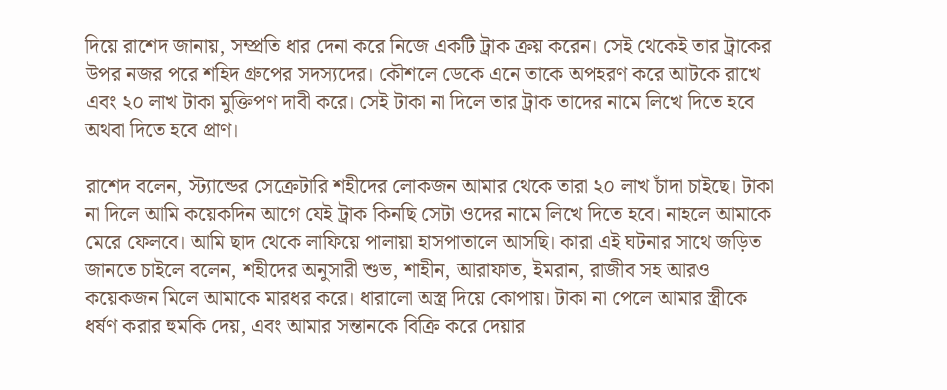দিয়ে রাশেদ জানায়, সম্প্রতি ধার দেনা করে নিজে একটি ট্রাক ক্রয় করেন। সেই থেকেই তার ট্রাকের উপর নজর পরে শহিদ গ্রুপের সদস্যদের। কৌশলে ডেকে এনে তাকে অপহরণ করে আটকে রাখে এবং ২০ লাখ টাকা মুক্তিপণ দাবী করে। সেই টাকা না দিলে তার ট্রাক তাদের নামে লিখে দিতে হবে অথবা দিতে হবে প্রাণ।

রাশেদ বলেন, স্ট্যান্ডের সেক্রেটারি শহীদের লোকজন আমার থেকে তারা ২০ লাখ চাঁদা চাইছে। টাকা না দিলে আমি কয়েকদিন আগে যেই ট্রাক কিনছি সেটা ওদের নামে লিখে দিতে হবে। নাহলে আমাকে মেরে ফেলবে। আমি ছাদ থেকে লাফিয়ে পালায়া হাসপাতালে আসছি। কারা এই ঘটনার সাথে জড়িত জানতে চাইলে বলেন, শহীদের অনুসারী শুভ, শাহীন, আরাফাত, ইমরান, রাজীব সহ আরও কয়েকজন মিলে আমাকে মারধর করে। ধারালো অস্ত্র দিয়ে কোপায়। টাকা না পেলে আমার স্ত্রীকে ধর্ষণ করার হুমকি দেয়, এবং আমার সন্তানকে বিক্রি করে দেয়ার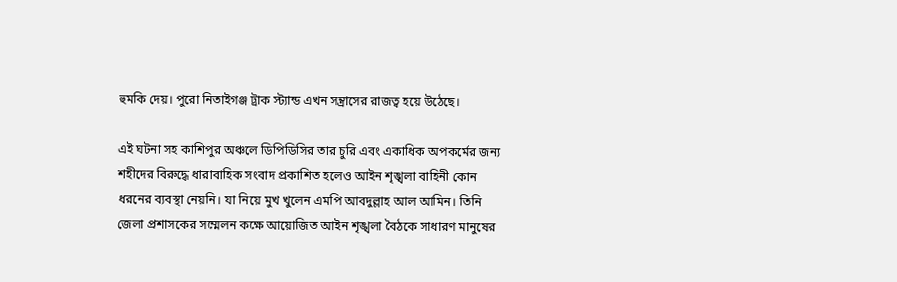হুমকি দেয়। পুরো নিতাইগঞ্জ ট্রাক স্ট্যান্ড এখন সন্ত্রাসের রাজত্ব হয়ে উঠেছে।

এই ঘটনা সহ কাশিপুর অঞ্চলে ডিপিডিসির তার চুরি এবং একাধিক অপকর্মের জন্য শহীদের বিরুদ্ধে ধারাবাহিক সংবাদ প্রকাশিত হলেও আইন শৃঙ্খলা বাহিনী কোন ধরনের ব্যবস্থা নেয়নি। যা নিয়ে মুখ খুলেন এমপি আবদুল্লাহ আল আমিন। তিনি জেলা প্রশাসকের সম্মেলন কক্ষে আয়োজিত আইন শৃঙ্খলা বৈঠকে সাধারণ মানুষের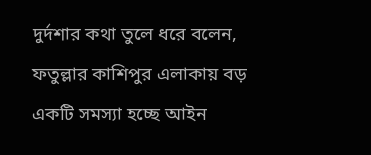দুর্দশার কথা তুলে ধরে বলেন, ফতুল্লার কাশিপুর এলাকায় বড় একটি সমস্যা হচ্ছে আইন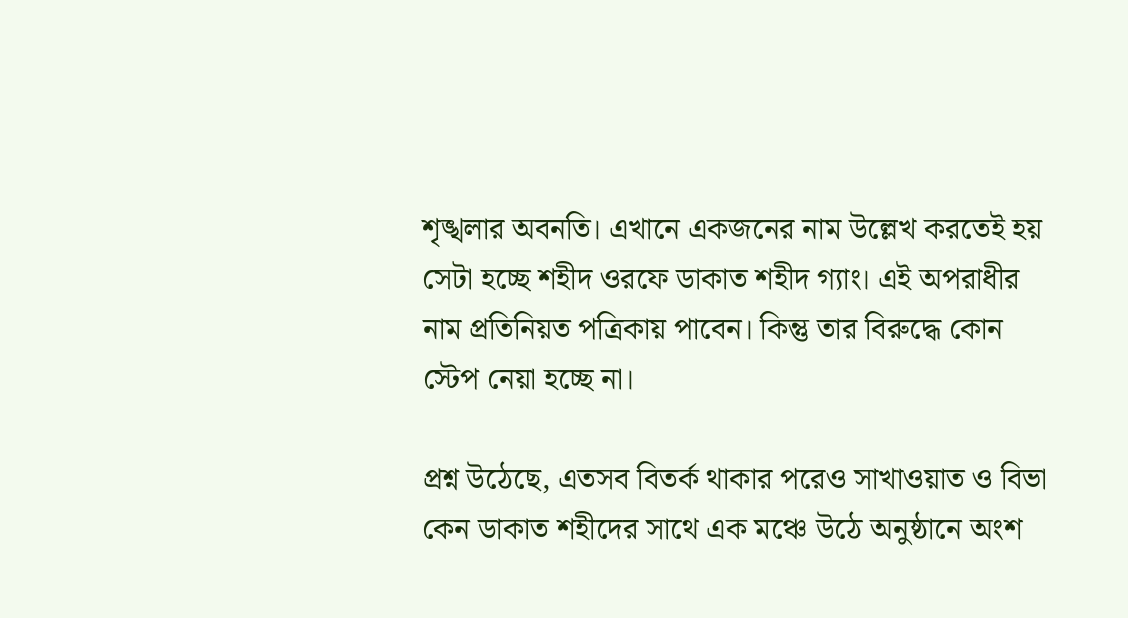শৃঙ্খলার অবনতি। এখানে একজনের নাম উল্লেখ করতেই হয় সেটা হচ্ছে শহীদ ওরফে ডাকাত শহীদ গ্যাং। এই অপরাধীর নাম প্রতিনিয়ত পত্রিকায় পাবেন। কিন্তু তার বিরুদ্ধে কোন স্টেপ নেয়া হচ্ছে না।

প্রশ্ন উঠেছে, এতসব বিতর্ক থাকার পরেও সাখাওয়াত ও বিভা কেন ডাকাত শহীদের সাথে এক মঞ্চে উঠে অনুষ্ঠানে অংশ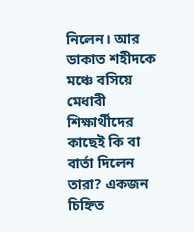নিলেন। আর ডাকাত শহীদকে মঞ্চে বসিয়ে মেধাবী শিক্ষার্থীদের কাছেই কি বা বার্তা দিলেন তারা? একজন চিহ্নিত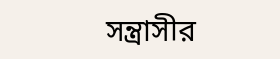সন্ত্রাসীর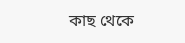কাছ থেকে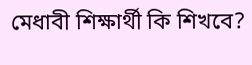মেধাবী শিক্ষার্থী কি শিখবে?